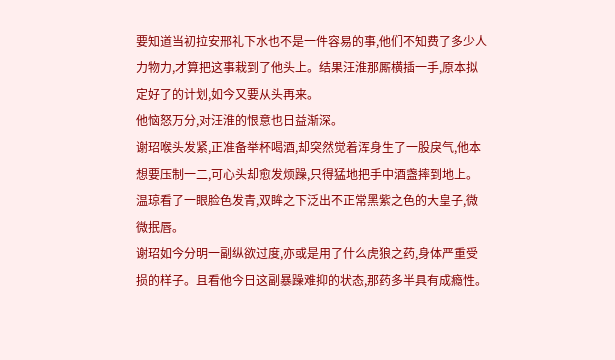要知道当初拉安邢礼下水也不是一件容易的事,他们不知费了多少人力物力,才算把这事栽到了他头上。结果汪淮那厮横插一手,原本拟定好了的计划,如今又要从头再来。
他恼怒万分,对汪淮的恨意也日益渐深。
谢玿喉头发紧,正准备举杯喝酒,却突然觉着浑身生了一股戾气,他本想要压制一二,可心头却愈发烦躁,只得猛地把手中酒盏摔到地上。
温琼看了一眼脸色发青,双眸之下泛出不正常黑紫之色的大皇子,微微抿唇。
谢玿如今分明一副纵欲过度,亦或是用了什么虎狼之药,身体严重受损的样子。且看他今日这副暴躁难抑的状态,那药多半具有成瘾性。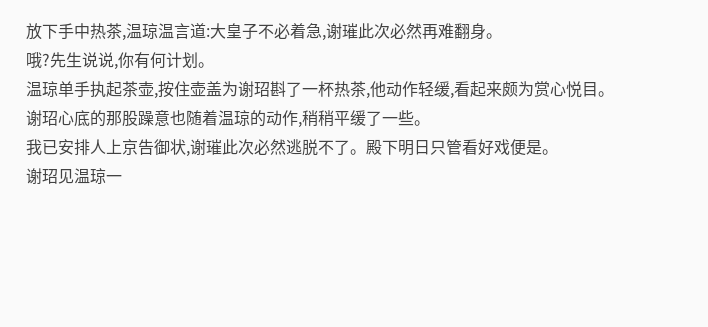放下手中热茶,温琼温言道:大皇子不必着急,谢璀此次必然再难翻身。
哦?先生说说,你有何计划。
温琼单手执起茶壶,按住壶盖为谢玿斟了一杯热茶,他动作轻缓,看起来颇为赏心悦目。谢玿心底的那股躁意也随着温琼的动作,稍稍平缓了一些。
我已安排人上京告御状,谢璀此次必然逃脱不了。殿下明日只管看好戏便是。
谢玿见温琼一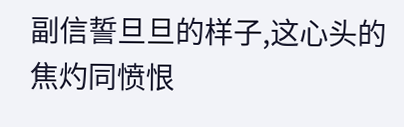副信誓旦旦的样子,这心头的焦灼同愤恨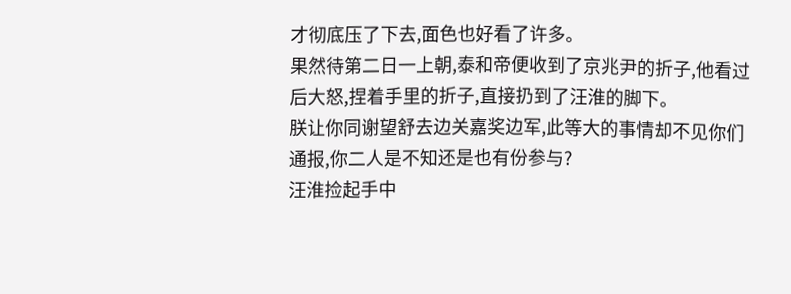才彻底压了下去,面色也好看了许多。
果然待第二日一上朝,泰和帝便收到了京兆尹的折子,他看过后大怒,捏着手里的折子,直接扔到了汪淮的脚下。
朕让你同谢望舒去边关嘉奖边军,此等大的事情却不见你们通报,你二人是不知还是也有份参与?
汪淮捡起手中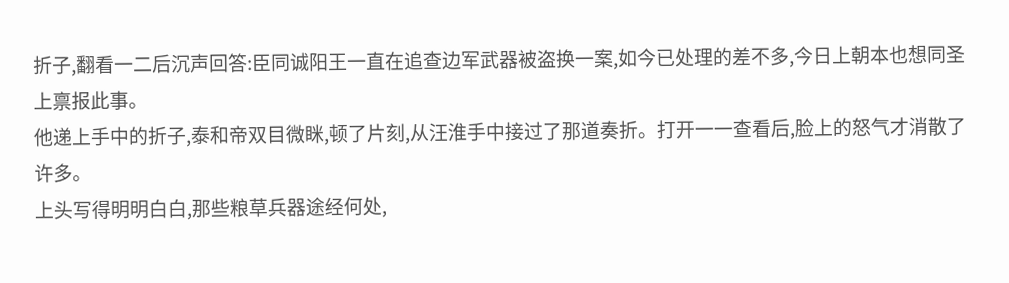折子,翻看一二后沉声回答:臣同诚阳王一直在追查边军武器被盗换一案,如今已处理的差不多,今日上朝本也想同圣上禀报此事。
他递上手中的折子,泰和帝双目微眯,顿了片刻,从汪淮手中接过了那道奏折。打开一一查看后,脸上的怒气才消散了许多。
上头写得明明白白,那些粮草兵器途经何处,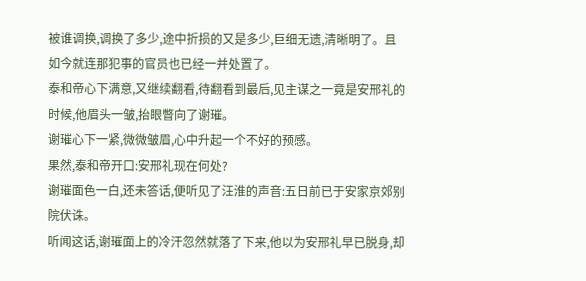被谁调换,调换了多少,途中折损的又是多少,巨细无遗,清晰明了。且如今就连那犯事的官员也已经一并处置了。
泰和帝心下满意,又继续翻看,待翻看到最后,见主谋之一竟是安邢礼的时候,他眉头一皱,抬眼瞥向了谢璀。
谢璀心下一紧,微微皱眉,心中升起一个不好的预感。
果然,泰和帝开口:安邢礼现在何处?
谢璀面色一白,还未答话,便听见了汪淮的声音:五日前已于安家京郊别院伏诛。
听闻这话,谢璀面上的冷汗忽然就落了下来,他以为安邢礼早已脱身,却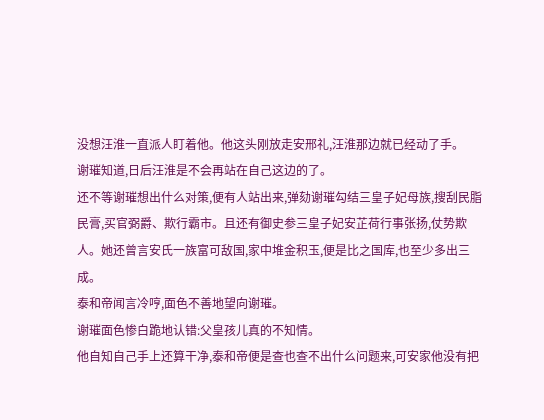没想汪淮一直派人盯着他。他这头刚放走安邢礼,汪淮那边就已经动了手。
谢璀知道,日后汪淮是不会再站在自己这边的了。
还不等谢璀想出什么对策,便有人站出来,弹劾谢璀勾结三皇子妃母族,搜刮民脂民膏,买官弼爵、欺行霸市。且还有御史参三皇子妃安芷荷行事张扬,仗势欺人。她还曾言安氏一族富可敌国,家中堆金积玉,便是比之国库,也至少多出三成。
泰和帝闻言冷哼,面色不善地望向谢璀。
谢璀面色惨白跪地认错:父皇孩儿真的不知情。
他自知自己手上还算干净,泰和帝便是查也查不出什么问题来,可安家他没有把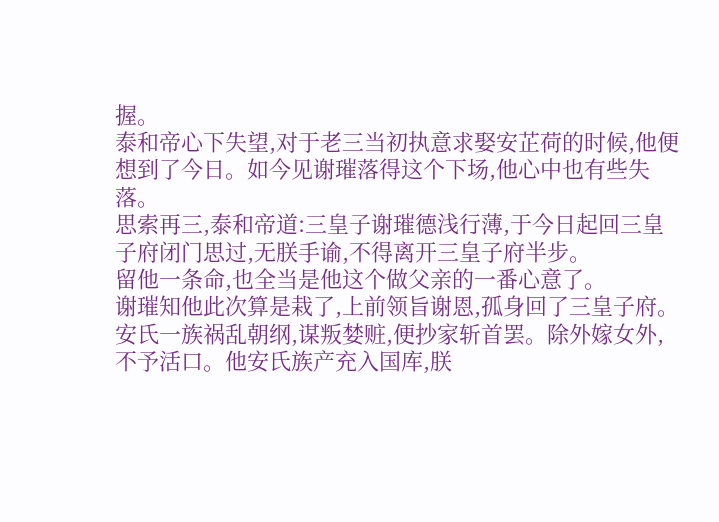握。
泰和帝心下失望,对于老三当初执意求娶安芷荷的时候,他便想到了今日。如今见谢璀落得这个下场,他心中也有些失落。
思索再三,泰和帝道:三皇子谢璀德浅行薄,于今日起回三皇子府闭门思过,无朕手谕,不得离开三皇子府半步。
留他一条命,也全当是他这个做父亲的一番心意了。
谢璀知他此次算是栽了,上前领旨谢恩,孤身回了三皇子府。
安氏一族祸乱朝纲,谋叛婪赃,便抄家斩首罢。除外嫁女外,不予活口。他安氏族产充入国库,朕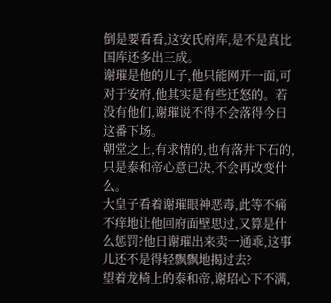倒是要看看,这安氏府库,是不是真比国库还多出三成。
谢璀是他的儿子,他只能网开一面,可对于安府,他其实是有些迁怒的。若没有他们,谢璀说不得不会落得今日这番下场。
朝堂之上,有求情的,也有落井下石的,只是泰和帝心意已决,不会再改变什么。
大皇子看着谢璀眼神恶毒,此等不痛不痒地让他回府面壁思过,又算是什么惩罚?他日谢璀出来卖一通乖,这事儿还不是得轻飘飘地揭过去?
望着龙椅上的泰和帝,谢玿心下不满,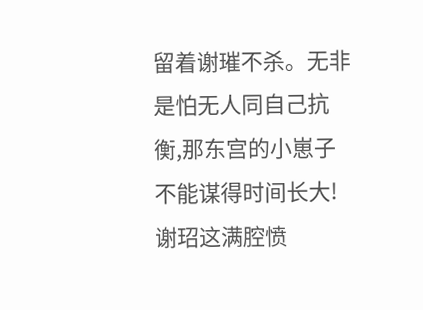留着谢璀不杀。无非是怕无人同自己抗衡,那东宫的小崽子不能谋得时间长大!
谢玿这满腔愤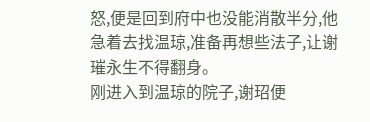怒,便是回到府中也没能消散半分,他急着去找温琼,准备再想些法子,让谢璀永生不得翻身。
刚进入到温琼的院子,谢玿便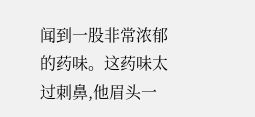闻到一股非常浓郁的药味。这药味太过刺鼻,他眉头一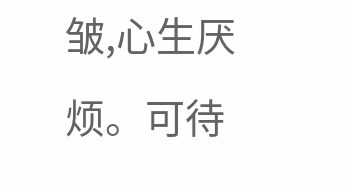皱,心生厌烦。可待